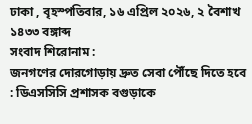ঢাকা , বৃহস্পতিবার, ১৬ এপ্রিল ২০২৬, ২ বৈশাখ ১৪৩৩ বঙ্গাব্দ
সংবাদ শিরোনাম :
জনগণের দোরগোড়ায় দ্রুত সেবা পৌঁছে দিতে হবে : ডিএসসিসি প্রশাসক বগুড়াকে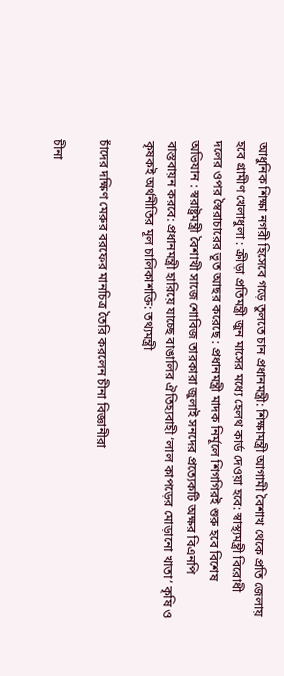আধুনিক শিক্ষা নগরী হিসেবে গড়ে তুলতে চান প্রধানমন্ত্রী: শিক্ষামন্ত্রী আগামী বৈশাখ থেকে প্রতি জেলায় হবে গ্রামীণ খেলাধুলা : ক্রীড়া প্রতিমন্ত্রী জুন মাসের মধ্যে হেলথ কার্ড দেওয়া হবে: স্বাস্থ্যমন্ত্রী বিরোধী দলের ওপর স্বৈরাচারের ভূত আছর করেছে : প্রধানমন্ত্রী মাদক নির্মূলে শিগগিরই শুরু হবে বিশেষ অভিযান : স্বরাষ্ট্রমন্ত্রী বৈশাখী সাজে শোবিজ তারকারা জুলাই সনদের প্রত্যেকটি অক্ষর বিএনপি বাস্তবায়ন করবে: প্রধানমন্ত্রী হারিয়ে যাচ্ছে বাঙালির ঐতিহ্যবাহী ‘লাল কাপড়ের মোড়ানো খাতা’ কৃষি ও কৃষকই অর্থনীতির মূল চালিকাশক্তি: তথ্যমন্ত্রী

চাঁদের দক্ষিণ মেরুর বরফের মানচিত্র তৈরি করলেন চীনা বিজ্ঞানীরা

চীনা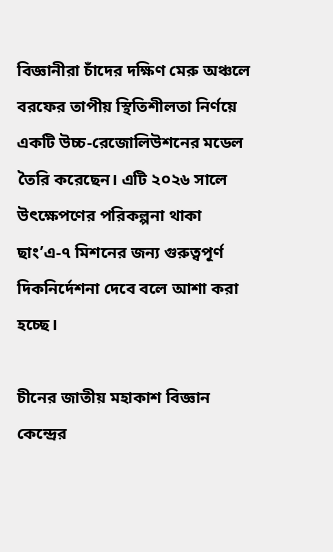বিজ্ঞানীরা চাঁদের দক্ষিণ মেরু অঞ্চলে বরফের তাপীয় স্থিতিশীলতা নির্ণয়ে একটি উচ্চ-রেজোলিউশনের মডেল তৈরি করেছেন। এটি ২০২৬ সালে উৎক্ষেপণের পরিকল্পনা থাকা ছাং’এ-৭ মিশনের জন্য গুরুত্বপূর্ণ দিকনির্দেশনা দেবে বলে আশা করা হচ্ছে।

চীনের জাতীয় মহাকাশ বিজ্ঞান কেন্দ্রের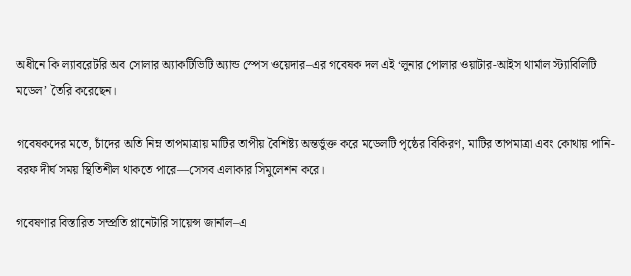অধীনে কি ল্যাবরেটরি অব সোলার অ্যাকটিভিটি অ্যান্ড স্পেস ওয়েদার–এর গবেষক দল এই ‘লুনার পোলার ওয়াটার-আইস থার্মাল স্ট্যাবিলিটি মডেল’ তৈরি করেছেন।

গবেষকদের মতে, চাঁদের অতি নিম্ন তাপমাত্রায় মাটির তাপীয় বৈশিষ্ট্য অন্তর্ভুক্ত করে মডেলটি পৃষ্ঠের বিকিরণ, মাটির তাপমাত্রা এবং কোথায় পানি-বরফ দীর্ঘ সময় স্থিতিশীল থাকতে পারে—সেসব এলাকার সিমুলেশন করে।

গবেষণার বিস্তারিত সম্প্রতি প্লানেটারি সায়েন্স জার্নাল–এ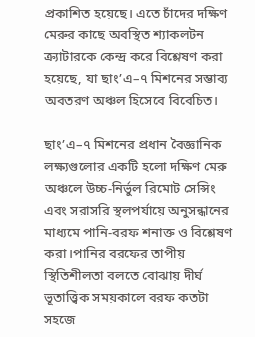প্রকাশিত হয়েছে। এতে চাঁদের দক্ষিণ মেরুর কাছে অবস্থিত শ্যাকলটন ক্র্যাটারকে কেন্দ্র করে বিশ্লেষণ করা হয়েছে, যা ছাং’এ–৭ মিশনের সম্ভাব্য অবতরণ অঞ্চল হিসেবে বিবেচিত।

ছাং’এ–৭ মিশনের প্রধান বৈজ্ঞানিক লক্ষ্যগুলোর একটি হলো দক্ষিণ মেরু অঞ্চলে উচ্চ-নির্ভুল রিমোট সেন্সিং এবং সরাসরি স্থলপর্যায়ে অনুসন্ধানের মাধ্যমে পানি-বরফ শনাক্ত ও বিশ্লেষণ করা।পানির বরফের তাপীয় স্থিতিশীলতা বলতে বোঝায় দীর্ঘ ভূতাত্ত্বিক সময়কালে বরফ কতটা সহজে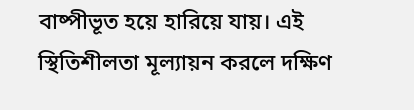বাষ্পীভূত হয়ে হারিয়ে যায়। এই স্থিতিশীলতা মূল্যায়ন করলে দক্ষিণ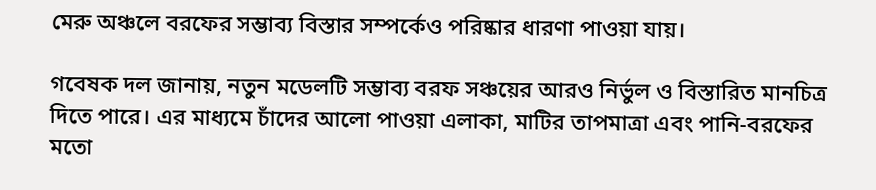মেরু অঞ্চলে বরফের সম্ভাব্য বিস্তার সম্পর্কেও পরিষ্কার ধারণা পাওয়া যায়।

গবেষক দল জানায়, নতুন মডেলটি সম্ভাব্য বরফ সঞ্চয়ের আরও নির্ভুল ও বিস্তারিত মানচিত্র দিতে পারে। এর মাধ্যমে চাঁদের আলো পাওয়া এলাকা, মাটির তাপমাত্রা এবং পানি-বরফের মতো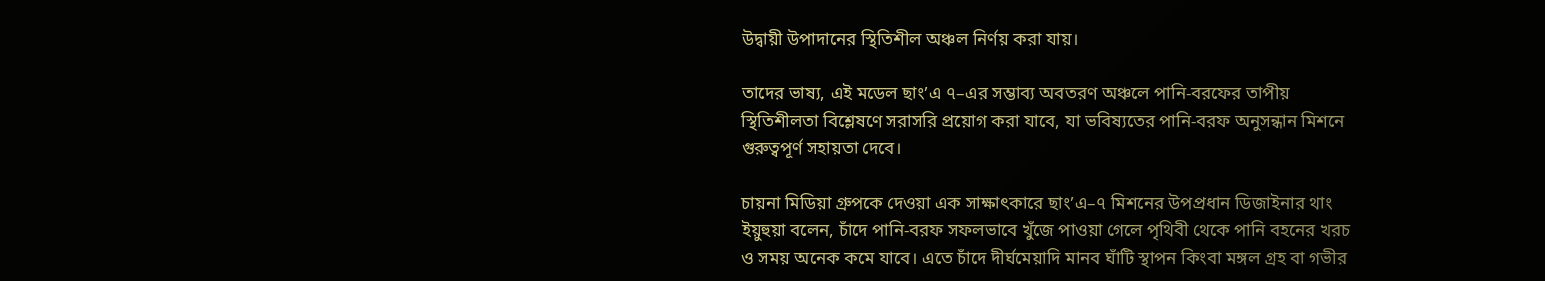উদ্বায়ী উপাদানের স্থিতিশীল অঞ্চল নির্ণয় করা যায়।

তাদের ভাষ্য, এই মডেল ছাং’এ ৭–এর সম্ভাব্য অবতরণ অঞ্চলে পানি-বরফের তাপীয় স্থিতিশীলতা বিশ্লেষণে সরাসরি প্রয়োগ করা যাবে, যা ভবিষ্যতের পানি-বরফ অনুসন্ধান মিশনে গুরুত্বপূর্ণ সহায়তা দেবে।

চায়না মিডিয়া গ্রুপকে দেওয়া এক সাক্ষাৎকারে ছাং’এ–৭ মিশনের উপপ্রধান ডিজাইনার থাং ইয়ুহুয়া বলেন, চাঁদে পানি-বরফ সফলভাবে খুঁজে পাওয়া গেলে পৃথিবী থেকে পানি বহনের খরচ ও সময় অনেক কমে যাবে। এতে চাঁদে দীর্ঘমেয়াদি মানব ঘাঁটি স্থাপন কিংবা মঙ্গল গ্রহ বা গভীর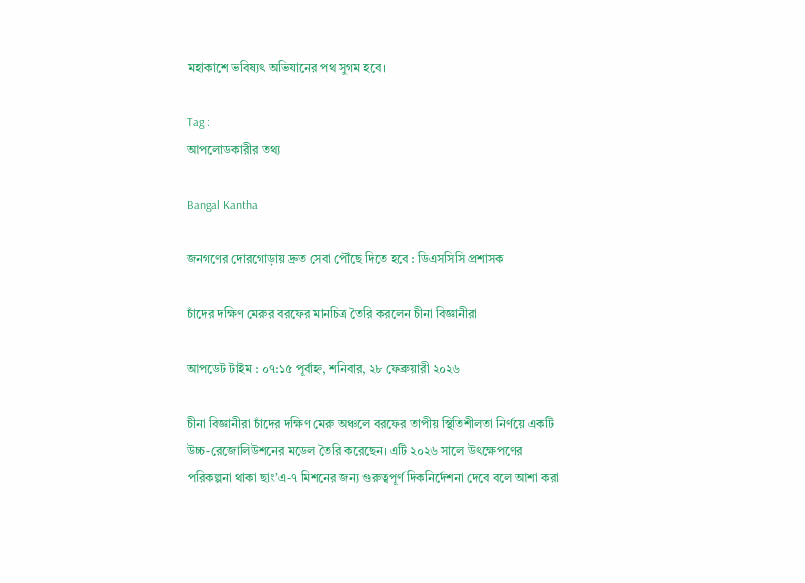মহাকাশে ভবিষ্যৎ অভিযানের পথ সুগম হবে।

Tag :
আপলোডকারীর তথ্য

Bangal Kantha

জনগণের দোরগোড়ায় দ্রুত সেবা পৌঁছে দিতে হবে : ডিএসসিসি প্রশাসক

চাঁদের দক্ষিণ মেরুর বরফের মানচিত্র তৈরি করলেন চীনা বিজ্ঞানীরা

আপডেট টাইম : ০৭:১৫ পূর্বাহ্ন, শনিবার, ২৮ ফেব্রুয়ারী ২০২৬

চীনা বিজ্ঞানীরা চাঁদের দক্ষিণ মেরু অঞ্চলে বরফের তাপীয় স্থিতিশীলতা নির্ণয়ে একটি উচ্চ-রেজোলিউশনের মডেল তৈরি করেছেন। এটি ২০২৬ সালে উৎক্ষেপণের পরিকল্পনা থাকা ছাং’এ-৭ মিশনের জন্য গুরুত্বপূর্ণ দিকনির্দেশনা দেবে বলে আশা করা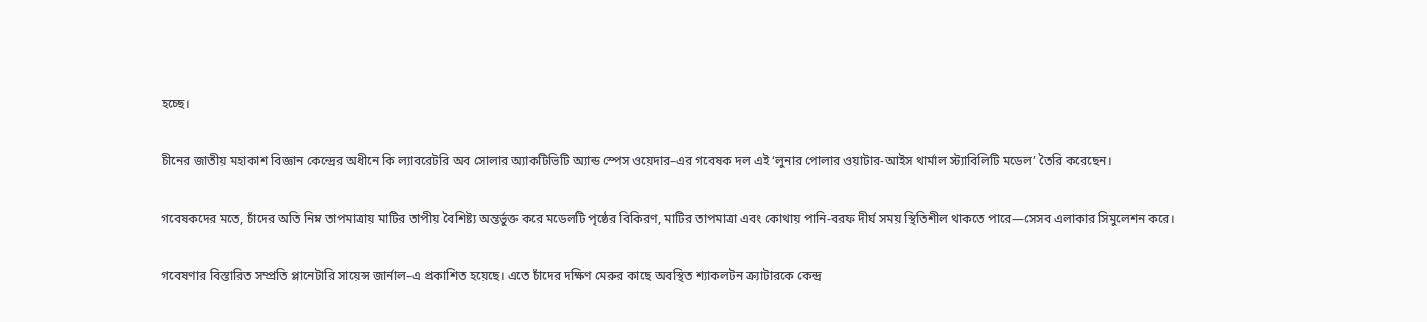হচ্ছে।

চীনের জাতীয় মহাকাশ বিজ্ঞান কেন্দ্রের অধীনে কি ল্যাবরেটরি অব সোলার অ্যাকটিভিটি অ্যান্ড স্পেস ওয়েদার–এর গবেষক দল এই ‘লুনার পোলার ওয়াটার-আইস থার্মাল স্ট্যাবিলিটি মডেল’ তৈরি করেছেন।

গবেষকদের মতে, চাঁদের অতি নিম্ন তাপমাত্রায় মাটির তাপীয় বৈশিষ্ট্য অন্তর্ভুক্ত করে মডেলটি পৃষ্ঠের বিকিরণ, মাটির তাপমাত্রা এবং কোথায় পানি-বরফ দীর্ঘ সময় স্থিতিশীল থাকতে পারে—সেসব এলাকার সিমুলেশন করে।

গবেষণার বিস্তারিত সম্প্রতি প্লানেটারি সায়েন্স জার্নাল–এ প্রকাশিত হয়েছে। এতে চাঁদের দক্ষিণ মেরুর কাছে অবস্থিত শ্যাকলটন ক্র্যাটারকে কেন্দ্র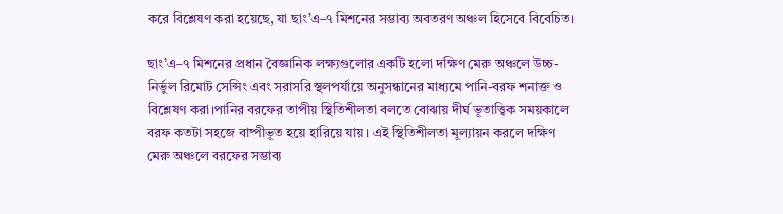করে বিশ্লেষণ করা হয়েছে, যা ছাং’এ–৭ মিশনের সম্ভাব্য অবতরণ অঞ্চল হিসেবে বিবেচিত।

ছাং’এ–৭ মিশনের প্রধান বৈজ্ঞানিক লক্ষ্যগুলোর একটি হলো দক্ষিণ মেরু অঞ্চলে উচ্চ-নির্ভুল রিমোট সেন্সিং এবং সরাসরি স্থলপর্যায়ে অনুসন্ধানের মাধ্যমে পানি-বরফ শনাক্ত ও বিশ্লেষণ করা।পানির বরফের তাপীয় স্থিতিশীলতা বলতে বোঝায় দীর্ঘ ভূতাত্ত্বিক সময়কালে বরফ কতটা সহজে বাষ্পীভূত হয়ে হারিয়ে যায়। এই স্থিতিশীলতা মূল্যায়ন করলে দক্ষিণ মেরু অঞ্চলে বরফের সম্ভাব্য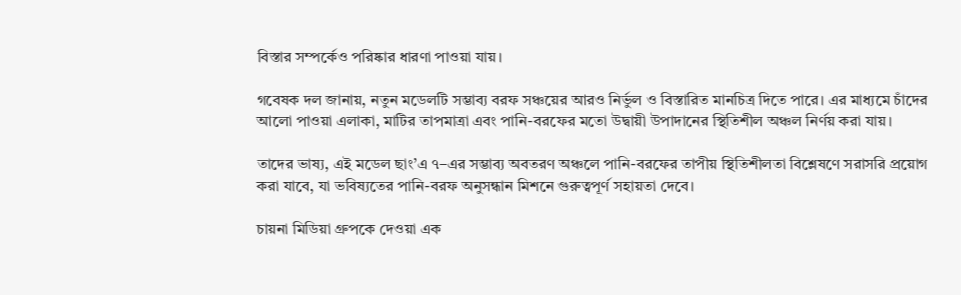বিস্তার সম্পর্কেও পরিষ্কার ধারণা পাওয়া যায়।

গবেষক দল জানায়, নতুন মডেলটি সম্ভাব্য বরফ সঞ্চয়ের আরও নির্ভুল ও বিস্তারিত মানচিত্র দিতে পারে। এর মাধ্যমে চাঁদের আলো পাওয়া এলাকা, মাটির তাপমাত্রা এবং পানি-বরফের মতো উদ্বায়ী উপাদানের স্থিতিশীল অঞ্চল নির্ণয় করা যায়।

তাদের ভাষ্য, এই মডেল ছাং’এ ৭–এর সম্ভাব্য অবতরণ অঞ্চলে পানি-বরফের তাপীয় স্থিতিশীলতা বিশ্লেষণে সরাসরি প্রয়োগ করা যাবে, যা ভবিষ্যতের পানি-বরফ অনুসন্ধান মিশনে গুরুত্বপূর্ণ সহায়তা দেবে।

চায়না মিডিয়া গ্রুপকে দেওয়া এক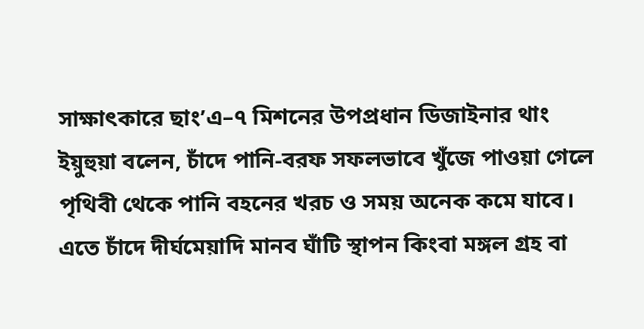সাক্ষাৎকারে ছাং’এ–৭ মিশনের উপপ্রধান ডিজাইনার থাং ইয়ুহুয়া বলেন, চাঁদে পানি-বরফ সফলভাবে খুঁজে পাওয়া গেলে পৃথিবী থেকে পানি বহনের খরচ ও সময় অনেক কমে যাবে। এতে চাঁদে দীর্ঘমেয়াদি মানব ঘাঁটি স্থাপন কিংবা মঙ্গল গ্রহ বা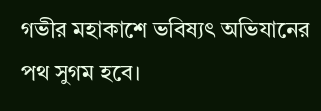গভীর মহাকাশে ভবিষ্যৎ অভিযানের পথ সুগম হবে।